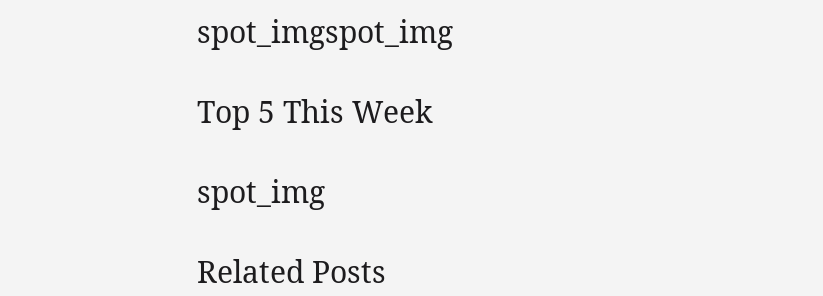spot_imgspot_img

Top 5 This Week

spot_img

Related Posts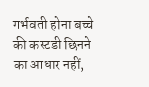गर्भवती होना बच्चे की कस्टडी छिनने का आधार नहीं,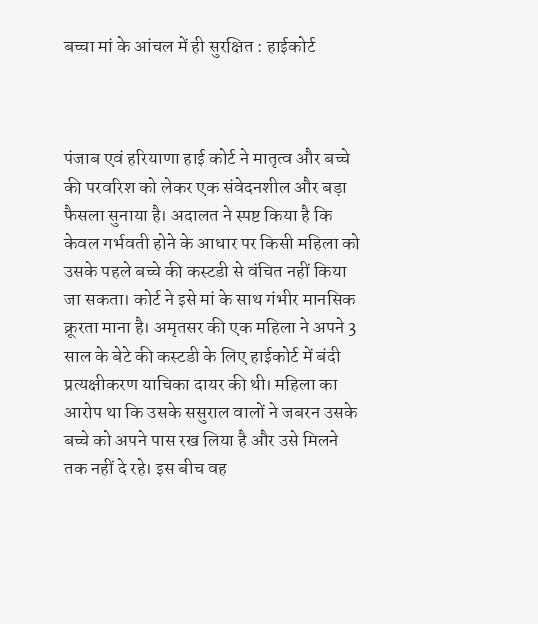बच्चा मां के आंचल में ही सुरक्षित : हाईकोर्ट



पंजाब एवं हरियाणा हाई कोर्ट ने मातृत्व और बच्चे की परवरिश को लेकर एक संवेदनशील और बड़ा फैसला सुनाया है। अदालत ने स्पष्ट किया है कि केवल गर्भवती होने के आधार पर किसी महिला को उसके पहले बच्चे की कस्टडी से वंचित नहीं किया जा सकता। कोर्ट ने इसे मां के साथ गंभीर मानसिक क्रूरता माना है। अमृतसर की एक महिला ने अपने 3 साल के बेटे की कस्टडी के लिए हाईकोर्ट में बंदी प्रत्यक्षीकरण याचिका दायर की थी। महिला का आरोप था कि उसके ससुराल वालों ने जबरन उसके बच्चे को अपने पास रख लिया है और उसे मिलने तक नहीं दे रहे। इस बीच वह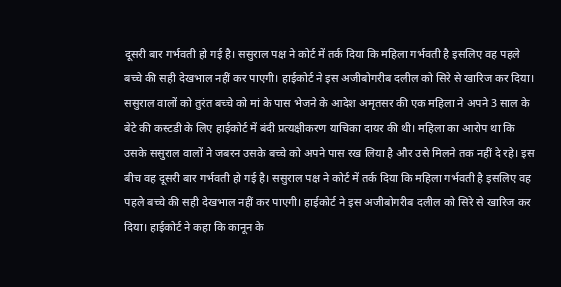दूसरी बार गर्भवती हो गई है। ससुराल पक्ष ने कोर्ट में तर्क दिया कि महिला गर्भवती है इसलिए वह पहले बच्चे की सही देखभाल नहीं कर पाएगी। हाईकोर्ट ने इस अजीबोगरीब दलील को सिरे से खारिज कर दिया। ससुराल वालों को तुरंत बच्चे को मां के पास भेजने के आदेश अमृतसर की एक महिला ने अपने 3 साल के बेटे की कस्टडी के लिए हाईकोर्ट में बंदी प्रत्यक्षीकरण याचिका दायर की थी। महिला का आरोप था कि उसके ससुराल वालों ने जबरन उसके बच्चे को अपने पास रख लिया है और उसे मिलने तक नहीं दे रहे। इस बीच वह दूसरी बार गर्भवती हो गई है। ससुराल पक्ष ने कोर्ट में तर्क दिया कि महिला गर्भवती है इसलिए वह पहले बच्चे की सही देखभाल नहीं कर पाएगी। हाईकोर्ट ने इस अजीबोगरीब दलील को सिरे से खारिज कर दिया। हाईकोर्ट ने कहा कि कानून के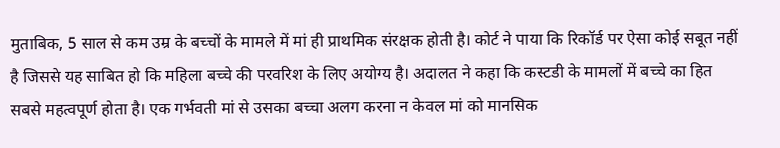मुताबिक, 5 साल से कम उम्र के बच्चों के मामले में मां ही प्राथमिक संरक्षक होती है। कोर्ट ने पाया कि रिकॉर्ड पर ऐसा कोई सबूत नहीं है जिससे यह साबित हो कि महिला बच्चे की परवरिश के लिए अयोग्य है। अदालत ने कहा कि कस्टडी के मामलों में बच्चे का हित सबसे महत्वपूर्ण होता है। एक गर्भवती मां से उसका बच्चा अलग करना न केवल मां को मानसिक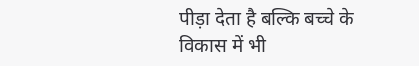पीड़ा देता है बल्कि बच्चे के विकास में भी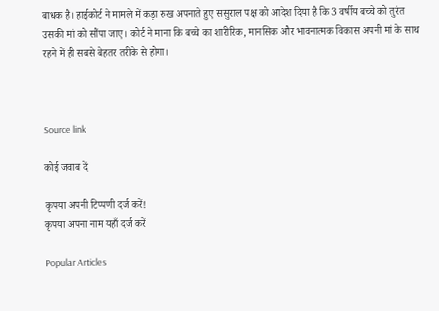बाधक है। हाईकोर्ट ने मामले में कड़ा रुख अपनाते हुए ससुराल पक्ष को आदेश दिया है कि 3 वर्षीय बच्चे को तुरंत उसकी मां को सौंपा जाए। कोर्ट ने माना कि बच्चे का शारीरिक, मानसिक और भावनात्मक विकास अपनी मां के साथ रहने में ही सबसे बेहतर तरीके से होगा।



Source link

कोई जवाब दें

कृपया अपनी टिप्पणी दर्ज करें!
कृपया अपना नाम यहाँ दर्ज करें

Popular Articles